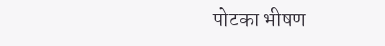पोटका भीषण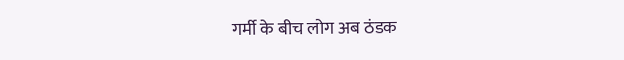गर्मी के बीच लोग अब ठंडक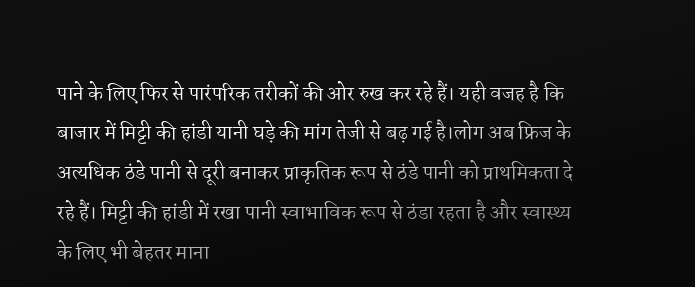पाने के लिए फिर से पारंपरिक तरीकों की ओर रुख कर रहे हैं। यही वजह है कि बाजार में मिट्टी की हांडी यानी घड़े की मांग तेजी से बढ़ गई है।लोग अब फ्रिज के अत्यधिक ठंडे पानी से दूरी बनाकर प्राकृतिक रूप से ठंडे पानी को प्राथमिकता दे रहे हैं। मिट्टी की हांडी में रखा पानी स्वाभाविक रूप से ठंडा रहता है और स्वास्थ्य के लिए भी बेहतर माना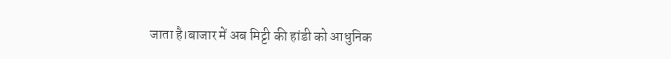जाता है।बाजार में अब मिट्टी की हांडी को आधुनिक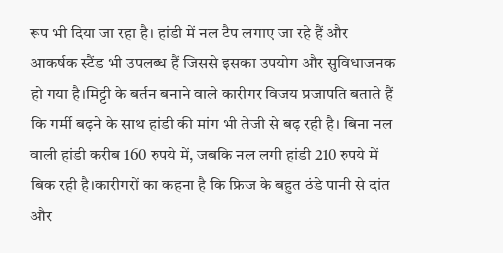रूप भी दिया जा रहा है। हांडी में नल टैप लगाए जा रहे हैं और आकर्षक स्टैंड भी उपलब्ध हैं जिससे इसका उपयोग और सुविधाजनक हो गया है।मिट्टी के बर्तन बनाने वाले कारीगर विजय प्रजापति बताते हैं कि गर्मी बढ़ने के साथ हांडी की मांग भी तेजी से बढ़ रही है। बिना नल वाली हांडी करीब 160 रुपये में, जबकि नल लगी हांडी 210 रुपये में बिक रही है।कारीगरों का कहना है कि फ्रिज के बहुत ठंडे पानी से दांत और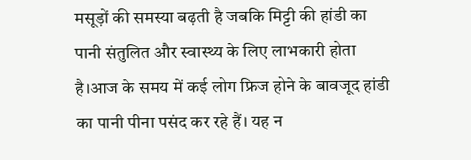मसूड़ों की समस्या बढ़ती है जबकि मिट्टी की हांडी का पानी संतुलित और स्वास्थ्य के लिए लाभकारी होता है।आज के समय में कई लोग फ्रिज होने के बावजूद हांडी का पानी पीना पसंद कर रहे हैं। यह न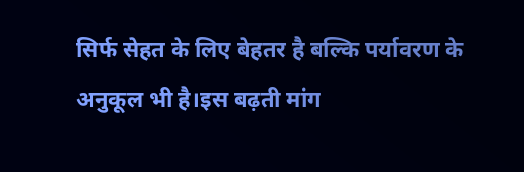सिर्फ सेहत के लिए बेहतर है बल्कि पर्यावरण के अनुकूल भी है।इस बढ़ती मांग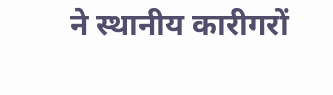ने स्थानीय कारीगरों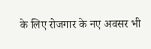के लिए रोजगार के नए अवसर भी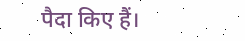पैदा किए हैं।